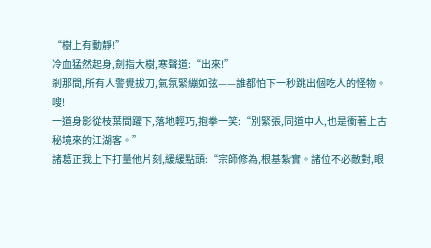“樹上有動靜!”
冷血猛然起身,劍指大樹,寒聲道:“出來!”
剎那間,所有人警覺拔刀,氣氛緊繃如弦——誰都怕下一秒跳出個吃人的怪物。
嗖!
一道身影從枝葉間躍下,落地輕巧,抱拳一笑:“別緊張,同道中人,也是衝著上古秘境來的江湖客。”
諸葛正我上下打量他片刻,緩緩點頭:“宗師修為,根基紮實。諸位不必敵對,眼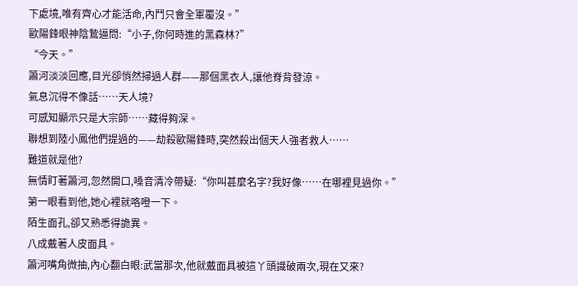下處境,唯有齊心才能活命,內鬥只會全軍覆沒。”
歐陽鋒眼神陰鷙逼問:“小子,你何時進的黑森林?”
“今天。”
簫河淡淡回應,目光卻悄然掃過人群——那個黑衣人,讓他脊背發涼。
氣息沉得不像話……天人境?
可感知顯示只是大宗師……藏得夠深。
聯想到陸小鳳他們提過的——劫殺歐陽鋒時,突然殺出個天人強者救人……
難道就是他?
無情盯著簫河,忽然開口,嗓音清冷帶疑:“你叫甚麼名字?我好像……在哪裡見過你。”
第一眼看到他,她心裡就咯噔一下。
陌生面孔,卻又熟悉得詭異。
八成戴著人皮面具。
簫河嘴角微抽,內心翻白眼:武當那次,他就戴面具被這丫頭識破兩次,現在又來?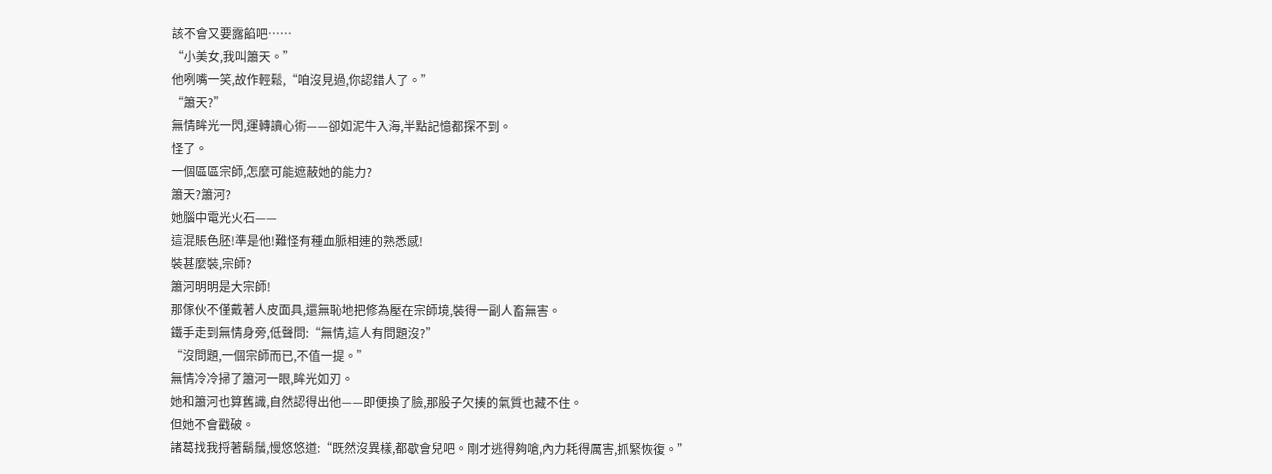該不會又要露餡吧……
“小美女,我叫簫天。”
他咧嘴一笑,故作輕鬆,“咱沒見過,你認錯人了。”
“簫天?”
無情眸光一閃,運轉讀心術——卻如泥牛入海,半點記憶都探不到。
怪了。
一個區區宗師,怎麼可能遮蔽她的能力?
簫天?簫河?
她腦中電光火石——
這混賬色胚!準是他!難怪有種血脈相連的熟悉感!
裝甚麼裝,宗師?
簫河明明是大宗師!
那傢伙不僅戴著人皮面具,還無恥地把修為壓在宗師境,裝得一副人畜無害。
鐵手走到無情身旁,低聲問:“無情,這人有問題沒?”
“沒問題,一個宗師而已,不值一提。”
無情冷冷掃了簫河一眼,眸光如刃。
她和簫河也算舊識,自然認得出他——即便換了臉,那股子欠揍的氣質也藏不住。
但她不會戳破。
諸葛找我捋著鬍鬚,慢悠悠道:“既然沒異樣,都歇會兒吧。剛才逃得夠嗆,內力耗得厲害,抓緊恢復。”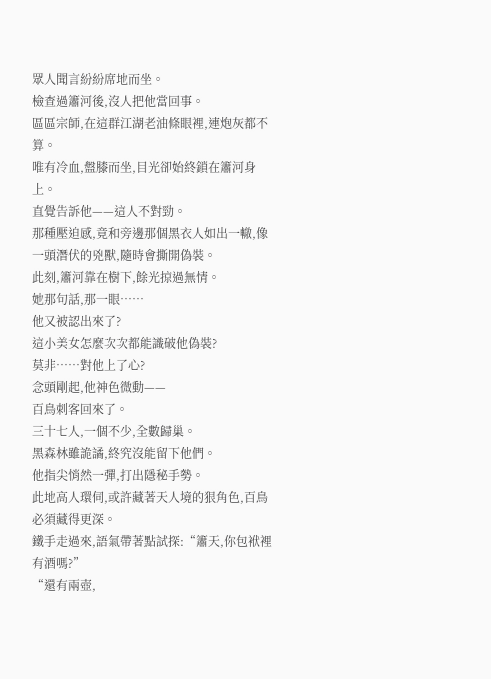眾人聞言紛紛席地而坐。
檢查過簫河後,沒人把他當回事。
區區宗師,在這群江湖老油條眼裡,連炮灰都不算。
唯有冷血,盤膝而坐,目光卻始終鎖在簫河身上。
直覺告訴他——這人不對勁。
那種壓迫感,竟和旁邊那個黑衣人如出一轍,像一頭潛伏的兇獸,隨時會撕開偽裝。
此刻,簫河靠在樹下,餘光掠過無情。
她那句話,那一眼……
他又被認出來了?
這小美女怎麼次次都能識破他偽裝?
莫非……對他上了心?
念頭剛起,他神色微動——
百鳥刺客回來了。
三十七人,一個不少,全數歸巢。
黑森林雖詭譎,終究沒能留下他們。
他指尖悄然一彈,打出隱秘手勢。
此地高人環伺,或許藏著天人境的狠角色,百鳥必須藏得更深。
鐵手走過來,語氣帶著點試探:“簫天,你包袱裡有酒嗎?”
“還有兩壺,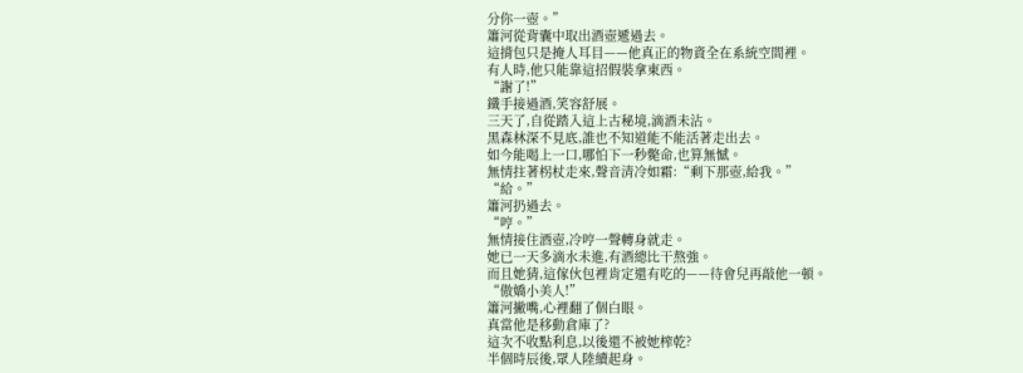分你一壺。”
簫河從背囊中取出酒壺遞過去。
這揹包只是掩人耳目——他真正的物資全在系統空間裡。
有人時,他只能靠這招假裝拿東西。
“謝了!”
鐵手接過酒,笑容舒展。
三天了,自從踏入這上古秘境,滴酒未沾。
黑森林深不見底,誰也不知道能不能活著走出去。
如今能喝上一口,哪怕下一秒斃命,也算無憾。
無情拄著柺杖走來,聲音清冷如霜:“剩下那壺,給我。”
“給。”
簫河扔過去。
“哼。”
無情接住酒壺,冷哼一聲轉身就走。
她已一天多滴水未進,有酒總比干熬強。
而且她猜,這傢伙包裡肯定還有吃的——待會兒再敲他一頓。
“傲嬌小美人!”
簫河撇嘴,心裡翻了個白眼。
真當他是移動倉庫了?
這次不收點利息,以後還不被她榨乾?
半個時辰後,眾人陸續起身。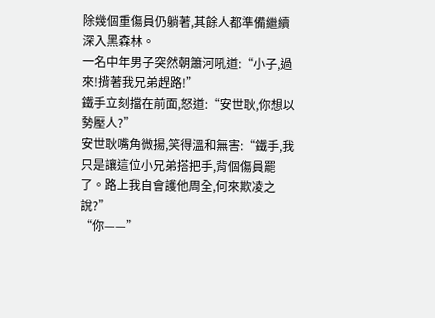除幾個重傷員仍躺著,其餘人都準備繼續深入黑森林。
一名中年男子突然朝簫河吼道:“小子,過來!揹著我兄弟趕路!”
鐵手立刻擋在前面,怒道:“安世耿,你想以勢壓人?”
安世耿嘴角微揚,笑得溫和無害:“鐵手,我只是讓這位小兄弟搭把手,背個傷員罷了。路上我自會護他周全,何來欺凌之說?”
“你——”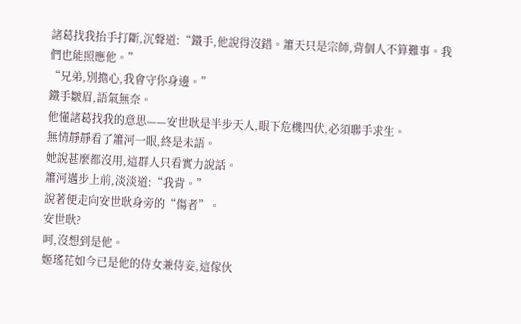諸葛找我抬手打斷,沉聲道:“鐵手,他說得沒錯。簫天只是宗師,背個人不算難事。我們也能照應他。”
“兄弟,別擔心,我會守你身邊。”
鐵手皺眉,語氣無奈。
他懂諸葛找我的意思——安世耿是半步天人,眼下危機四伏,必須聯手求生。
無情靜靜看了簫河一眼,終是未語。
她說甚麼都沒用,這群人只看實力說話。
簫河邁步上前,淡淡道:“我背。”
說著便走向安世耿身旁的“傷者”。
安世耿?
呵,沒想到是他。
姬瑤花如今已是他的侍女兼侍妾,這傢伙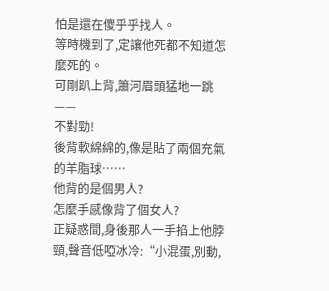怕是還在傻乎乎找人。
等時機到了,定讓他死都不知道怎麼死的。
可剛趴上背,簫河眉頭猛地一跳——
不對勁!
後背軟綿綿的,像是貼了兩個充氣的羊脂球……
他背的是個男人?
怎麼手感像背了個女人?
正疑惑間,身後那人一手掐上他脖頸,聲音低啞冰冷:“小混蛋,別動,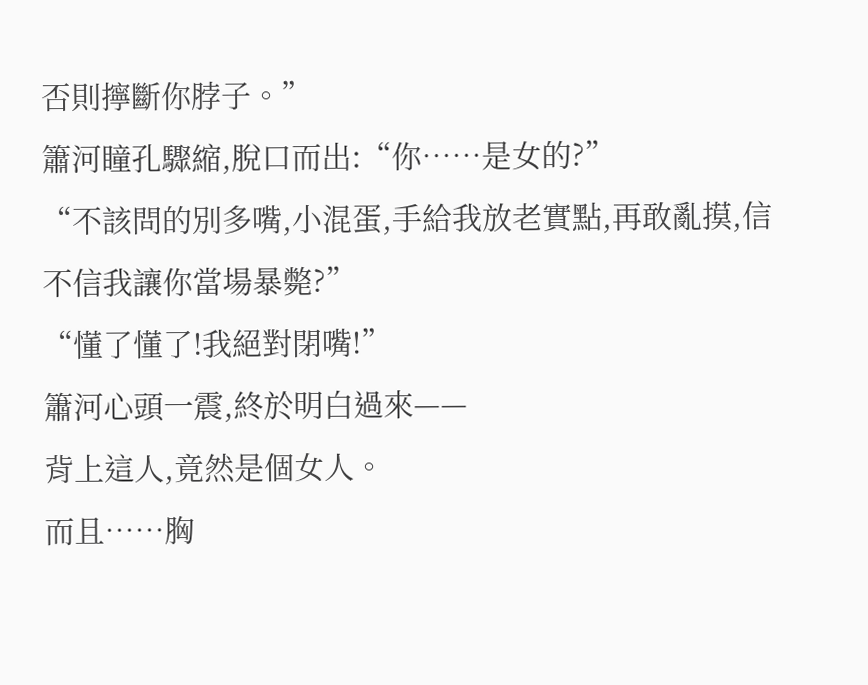否則擰斷你脖子。”
簫河瞳孔驟縮,脫口而出:“你……是女的?”
“不該問的別多嘴,小混蛋,手給我放老實點,再敢亂摸,信不信我讓你當場暴斃?”
“懂了懂了!我絕對閉嘴!”
簫河心頭一震,終於明白過來——
背上這人,竟然是個女人。
而且……胸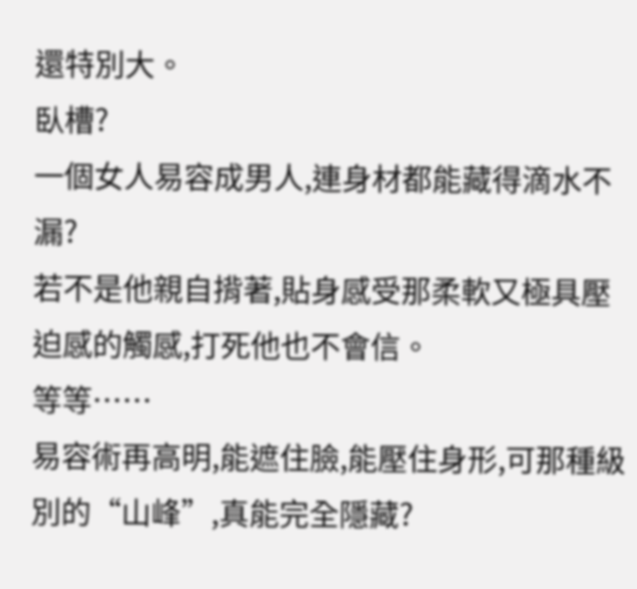還特別大。
臥槽?
一個女人易容成男人,連身材都能藏得滴水不漏?
若不是他親自揹著,貼身感受那柔軟又極具壓迫感的觸感,打死他也不會信。
等等……
易容術再高明,能遮住臉,能壓住身形,可那種級別的“山峰”,真能完全隱藏?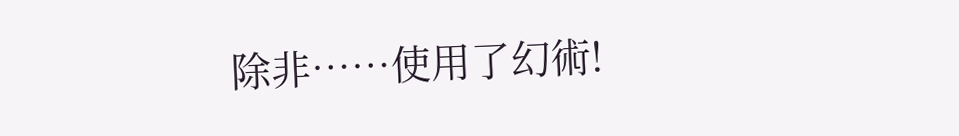除非……使用了幻術!